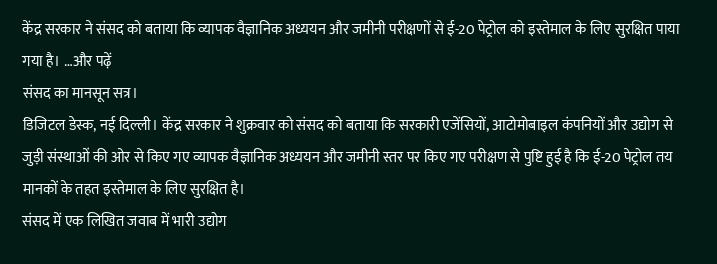केंद्र सरकार ने संसद को बताया कि व्यापक वैज्ञानिक अध्ययन और जमीनी परीक्षणों से ई-20 पेट्रोल को इस्तेमाल के लिए सुरक्षित पाया गया है। …और पढ़ें
संसद का मानसून सत्र।
डिजिटल डेस्क, नई दिल्ली। केंद्र सरकार ने शुक्रवार को संसद को बताया कि सरकारी एजेंसियों, आटोमोबाइल कंपनियों और उद्योग से जुड़ी संस्थाओं की ओर से किए गए व्यापक वैज्ञानिक अध्ययन और जमीनी स्तर पर किए गए परीक्षण से पुष्टि हुई है कि ई-20 पेट्रोल तय मानकों के तहत इस्तेमाल के लिए सुरक्षित है।
संसद में एक लिखित जवाब में भारी उद्योग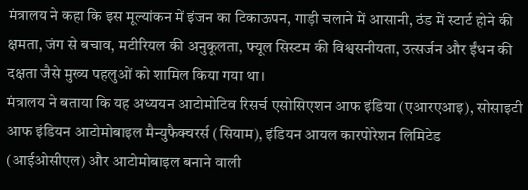मंत्रालय ने कहा कि इस मूल्यांकन में इंजन का टिकाऊपन, गाड़ी चलाने में आसानी, ठंड में स्टार्ट होने की क्षमता, जंग से बचाव, मटीरियल की अनुकूलता, फ्यूल सिस्टम की विश्वसनीयता, उत्सर्जन और ईंधन की दक्षता जैसे मुख्य पहलुओं को शामिल किया गया था।
मंत्रालय ने बताया कि यह अध्ययन आटोमोटिव रिसर्च एसोसिएशन आफ इंडिया (एआरएआइ), सोसाइटी आफ इंडियन आटोमोबाइल मैन्युफैक्चरर्स (सियाम), इंडियन आयल कारपोरेशन लिमिटेड (आईओसीएल) और आटोमोबाइल बनाने वाली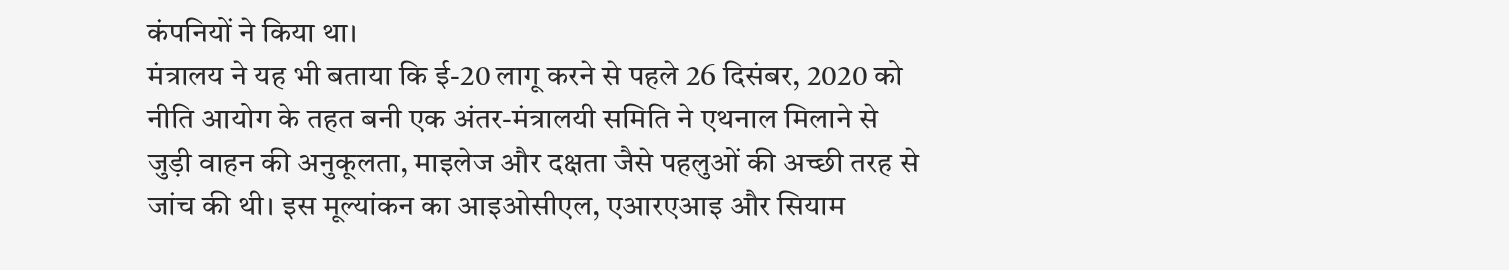कंपनियों ने किया था।
मंत्रालय ने यह भी बताया कि ई-20 लागू करने से पहले 26 दिसंबर, 2020 को नीति आयोग के तहत बनी एक अंतर-मंत्रालयी समिति ने एथनाल मिलाने से जुड़ी वाहन की अनुकूलता, माइलेज और दक्षता जैसे पहलुओं की अच्छी तरह से जांच की थी। इस मूल्यांकन का आइओसीएल, एआरएआइ और सियाम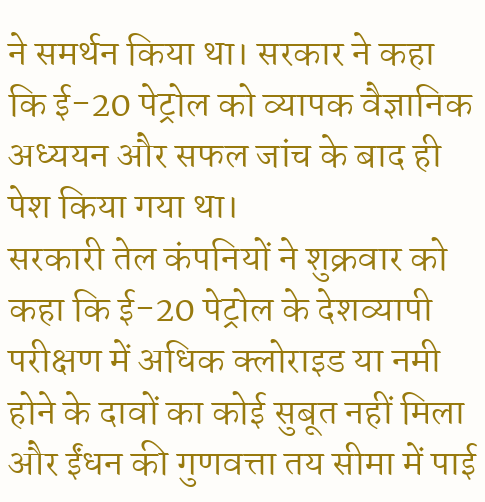ने समर्थन किया था। सरकार ने कहा कि ई-20 पेट्रोल को व्यापक वैज्ञानिक अध्ययन और सफल जांच के बाद ही पेश किया गया था।
सरकारी तेल कंपनियों ने शुक्रवार को कहा कि ई-20 पेट्रोल के देशव्यापी परीक्षण में अधिक क्लोराइड या नमी होने के दावों का कोई सुबूत नहीं मिला और ईंधन की गुणवत्ता तय सीमा में पाई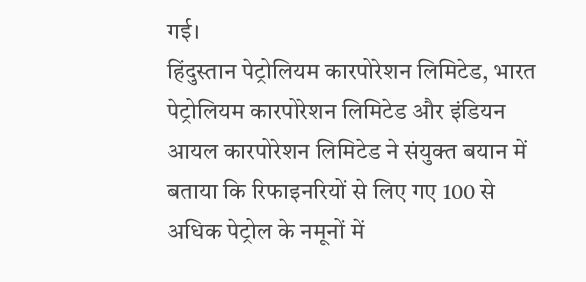गई।
हिंदुस्तान पेट्रोलियम कारपोरेशन लिमिटेड, भारत पेट्रोलियम कारपोरेशन लिमिटेड और इंडियन आयल कारपोरेशन लिमिटेड ने संयुक्त बयान में बताया कि रिफाइनरियों से लिए गए 100 से अधिक पेट्रोल के नमूनों में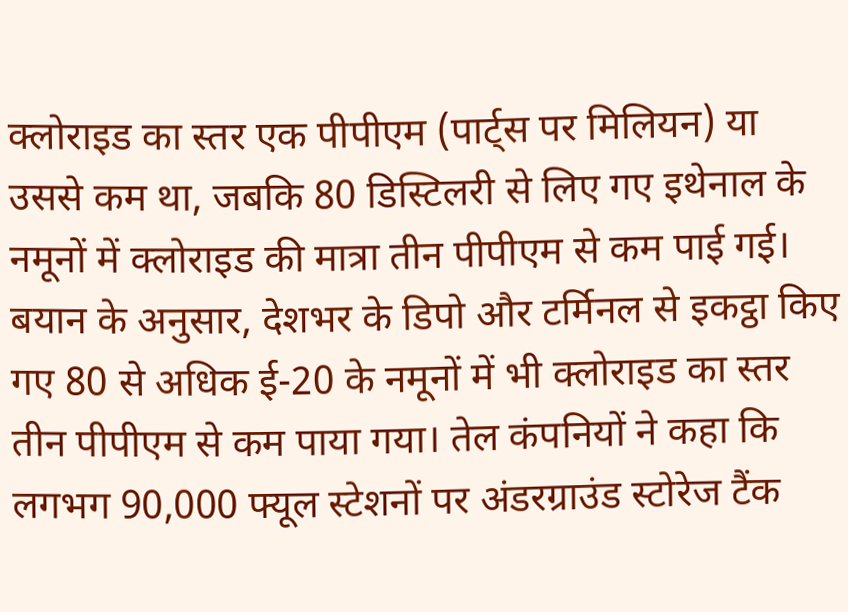क्लोराइड का स्तर एक पीपीएम (पार्ट्स पर मिलियन) या उससे कम था, जबकि 80 डिस्टिलरी से लिए गए इथेनाल के नमूनों में क्लोराइड की मात्रा तीन पीपीएम से कम पाई गई।
बयान के अनुसार, देशभर के डिपो और टर्मिनल से इकट्ठा किए गए 80 से अधिक ई-20 के नमूनों में भी क्लोराइड का स्तर तीन पीपीएम से कम पाया गया। तेल कंपनियों ने कहा कि लगभग 90,000 फ्यूल स्टेशनों पर अंडरग्राउंड स्टोरेज टैंक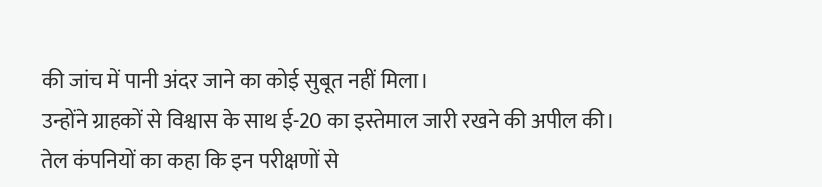की जांच में पानी अंदर जाने का कोई सुबूत नहीं मिला।
उन्होंने ग्राहकों से विश्वास के साथ ई-20 का इस्तेमाल जारी रखने की अपील की। तेल कंपनियों का कहा कि इन परीक्षणों से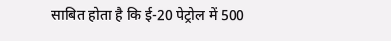साबित होता है कि ई-20 पेट्रोल में 500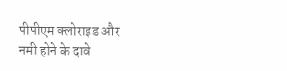पीपीएम क्लोराइड और नमी होने के दावे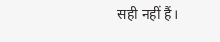सही नहीं हैं।